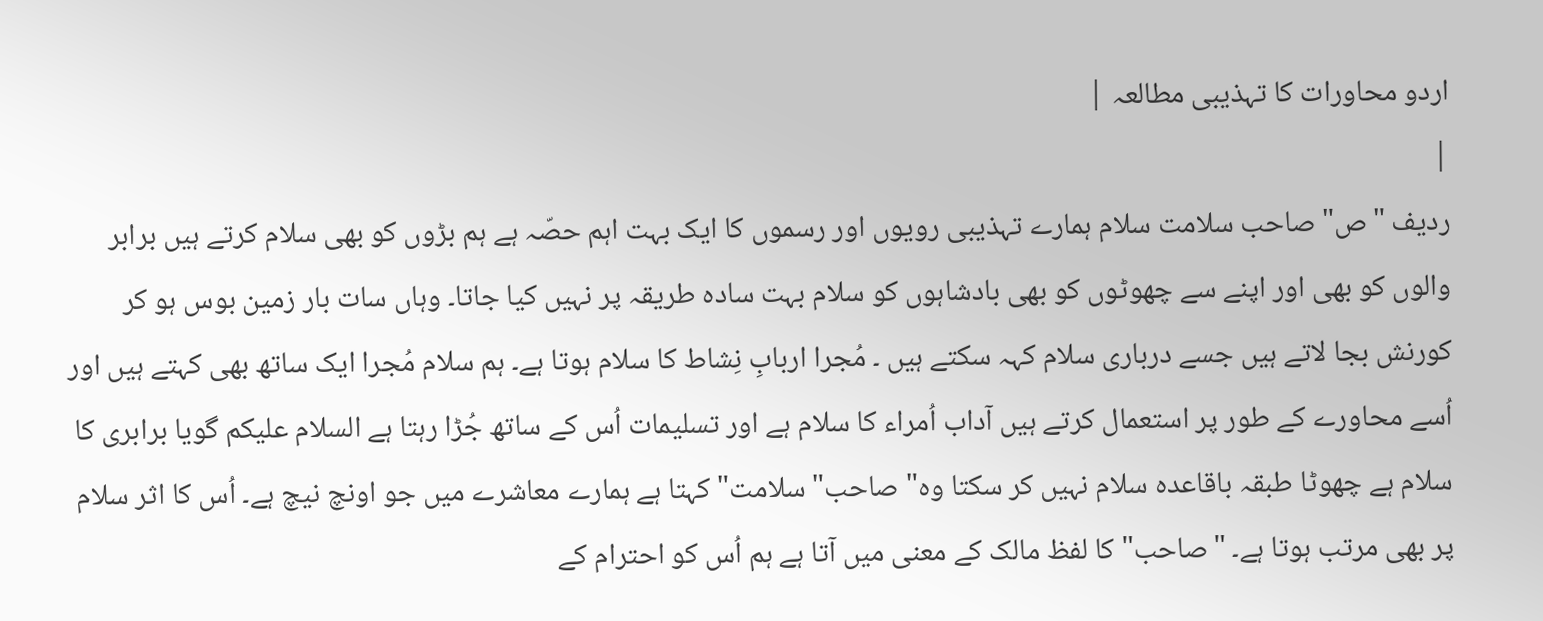اردو محاورات کا تہذیبی مطالعہ |
|
ردیف "ص" صاحب سلامت سلام ہمارے تہذیبی رویوں اور رسموں کا ایک بہت اہم حصّہ ہے ہم بڑوں کو بھی سلام کرتے ہیں برابر والوں کو بھی اور اپنے سے چھوٹوں کو بھی بادشاہوں کو سلام بہت سادہ طریقہ پر نہیں کیا جاتا۔ وہاں سات بار زمین بوس ہو کر کورنش بجا لاتے ہیں جسے درباری سلام کہہ سکتے ہیں ۔ مُجرا اربابِ نِشاط کا سلام ہوتا ہے۔ ہم سلام مُجرا ایک ساتھ بھی کہتے ہیں اور اُسے محاورے کے طور پر استعمال کرتے ہیں آداب اُمراء کا سلام ہے اور تسلیمات اُس کے ساتھ جُڑا رہتا ہے السلام علیکم گویا برابری کا سلام ہے چھوٹا طبقہ باقاعدہ سلام نہیں کر سکتا وہ" صاحب" سلامت" کہتا ہے ہمارے معاشرے میں جو اونچ نیچ ہے۔ اُس کا اثر سلام پر بھی مرتب ہوتا ہے۔ "صاحب"کا لفظ مالک کے معنی میں آتا ہے ہم اُس کو احترام کے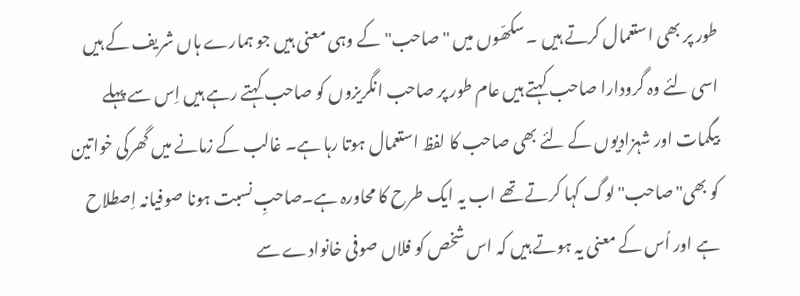طور پر بھی استعمال کرتے ہیں ۔ سکھّوں میں " صاحب" کے وہی معنی ہیں جو ہمارے ہاں شریف کے ہیں اسی لئے وہ گرودارا صاحب کہتے ہیں عام طور پر صاحب انگریزوں کو صاحب کہتے رہے ہیں اِس سے پہلے بیگمات اور شہزادیوں کے لئے بھی صاحب کا لفظ استعمال ہوتا رہا ہے۔ غالب کے زمانے میں گھرکی خواتین کو بھی"صاحب" لوگ کہا کرتے تھے اب یہ ایک طرح کا محاورہ ہے۔صاحبِ نسبت ہونا صوفیانہ اِصطلاح ہے اور اُس کے معنی یہ ہوتے ہیں کہ اس شخص کو فلاں صوفی خانوادے سے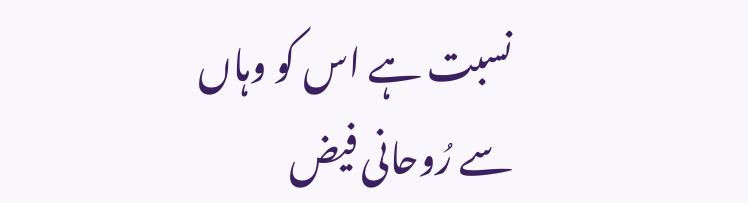نسبت ہے اس کو وہاں سے رُوحانی فیض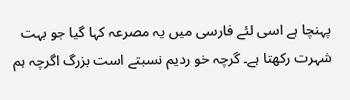پہنچا ہے اسی لئے فارسی میں یہ مصرعہ کہا گیا جو بہت شہرت رکھتا ہے۔ گرچہ خو ردیم نسبتے است بزرگ اگرچہ ہم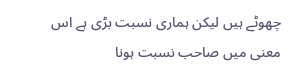چھوٹے ہیں لیکن ہماری نسبت بڑی ہے اس معنی میں صاحب نسبت ہونا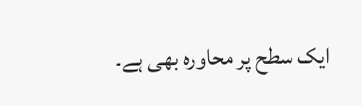ایک سطح پر محاورہ بھی ہے۔